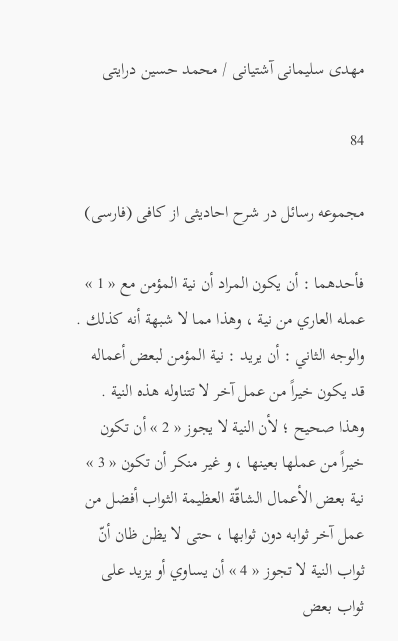مهدى سليمانى آشتيانى / محمد حسين درايتى

84

مجموعه رسائل در شرح احاديثى از كافى (فارسى)

فأحدهما : أن يكون المراد أن نية المؤمن مع « 1 » عمله العاري من نية ، وهذا مما لا شبهة أنه كذلك . والوجه الثاني : أن يريد : نية المؤمن لبعض أعماله قد يكون خيراً من عمل آخر لا تتناوله هذه النية . وهذا صحيح ؛ لأن النية لا يجوز « 2 » أن تكون خيراً من عملها بعينها ، و غير منكر أن تكون « 3 » نية بعض الأعمال الشاقّة العظيمة الثواب أفضل من عمل آخر ثوابه دون ثوابها ، حتى لا يظن ظان أنّ ثواب النية لا تجوز « 4 » أن يساوي أو يزيد على ثواب بعض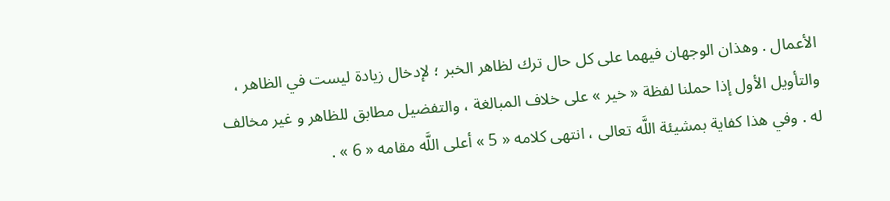الأعمال . وهذان الوجهان فيهما على كل حال ترك لظاهر الخبر ؛ لإدخال زيادة ليست في الظاهر ، والتأويل الأول إذا حملنا لفظة « خير » على خلاف المبالغة ، والتفضيل مطابق للظاهر و غير مخالف له . وفي هذا كفاية بمشيئة اللَّه تعالى ، انتهى كلامه « 5 » أعلى اللَّه مقامه « 6 » .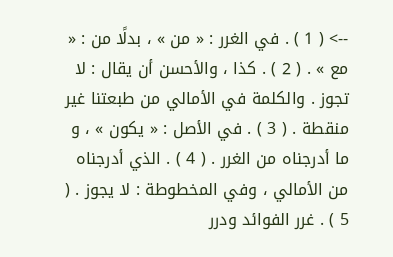--> ( 1 ) . في الغرر : « من » ، بدلًا من : « مع » . ( 2 ) . كذا ، والأحسن أن يقال : لا تجوز . والكلمة في الأمالي من طبعتنا غير منقطة . ( 3 ) . في الأصل : « يكون » ، و ما أدرجناه من الغرر . ( 4 ) . الذي أدرجناه من الأمالي ، وفي المخطوطة : لا يجوز . ( 5 ) . غرر الفوائد ودرر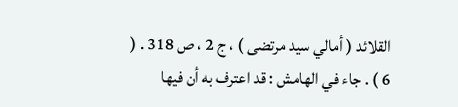القلائد ( أمالي سيد مرتضى ) ، ج 2 ، ص 318 . ( 6 ) . جاء في الهامش : قد اعترف به أن فيها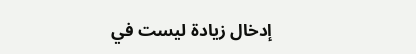إدخال زيادة ليست في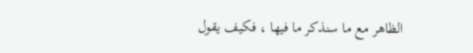الظاهر مع ما سنذكر ما فيها ، فكيف يقول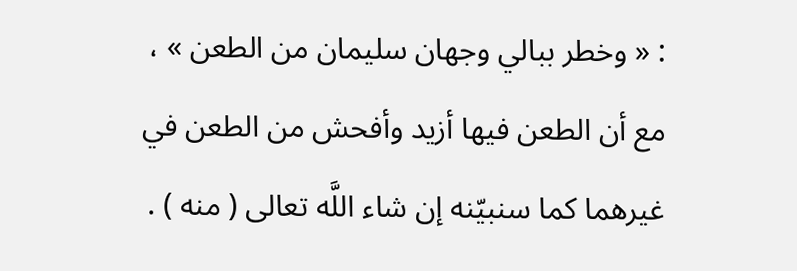: « وخطر ببالي وجهان سليمان من الطعن » ، مع أن الطعن فيها أزيد وأفحش من الطعن في غيرهما كما سنبيّنه إن شاء اللَّه تعالى ( منه ) .